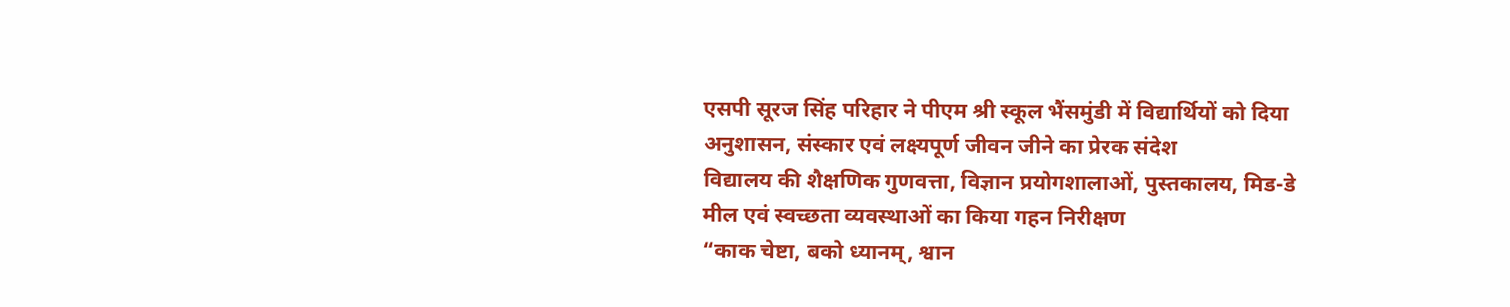एसपी सूरज सिंह परिहार ने पीएम श्री स्कूल भैंसमुंडी में विद्यार्थियों को दिया अनुशासन, संस्कार एवं लक्ष्यपूर्ण जीवन जीने का प्रेरक संदेश
विद्यालय की शैक्षणिक गुणवत्ता, विज्ञान प्रयोगशालाओं, पुस्तकालय, मिड-डे मील एवं स्वच्छता व्यवस्थाओं का किया गहन निरीक्षण
“काक चेष्टा, बको ध्यानम्, श्वान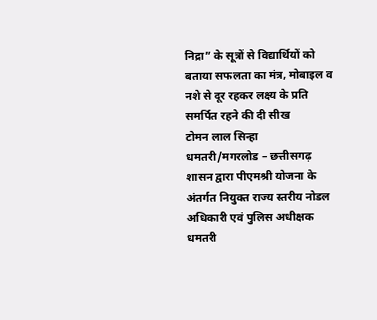निद्रा” के सूत्रों से विद्यार्थियों को बताया सफलता का मंत्र, मोबाइल व नशे से दूर रहकर लक्ष्य के प्रति समर्पित रहने की दी सीख
टोमन लाल सिन्हा
धमतरी/मगरलोड – छत्तीसगढ़ शासन द्वारा पीएमश्री योजना के अंतर्गत नियुक्त राज्य स्तरीय नोडल अधिकारी एवं पुलिस अधीक्षक धमतरी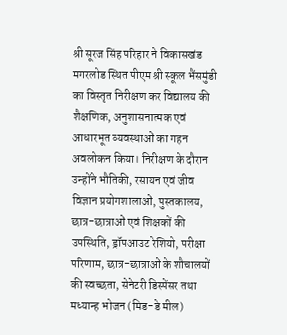श्री सूरज सिंह परिहार ने विकासखंड मगरलोड स्थित पीएम श्री स्कूल भैंसमुंडी का विस्तृत निरीक्षण कर विद्यालय की शैक्षणिक, अनुशासनात्मक एवं आधारभूत व्यवस्थाओं का गहन अवलोकन किया। निरीक्षण के दौरान उन्होंने भौतिकी, रसायन एवं जीव विज्ञान प्रयोगशालाओं, पुस्तकालय, छात्र-छात्राओं एवं शिक्षकों की उपस्थिति, ड्रॉपआउट रेशियो, परीक्षा परिणाम, छात्र-छात्राओं के शौचालयों की स्वच्छता, सेनेटरी डिस्पेंसर तथा मध्यान्ह भोजन (मिड-डे मील)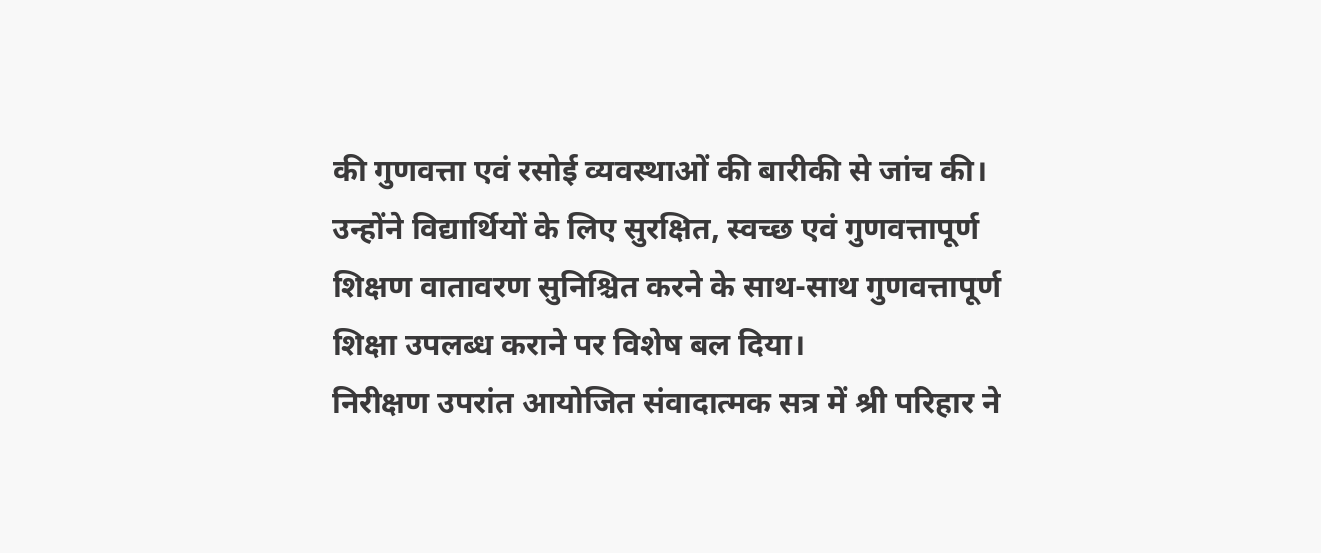की गुणवत्ता एवं रसोई व्यवस्थाओं की बारीकी से जांच की। उन्होंने विद्यार्थियों के लिए सुरक्षित, स्वच्छ एवं गुणवत्तापूर्ण शिक्षण वातावरण सुनिश्चित करने के साथ-साथ गुणवत्तापूर्ण शिक्षा उपलब्ध कराने पर विशेष बल दिया।
निरीक्षण उपरांत आयोजित संवादात्मक सत्र में श्री परिहार ने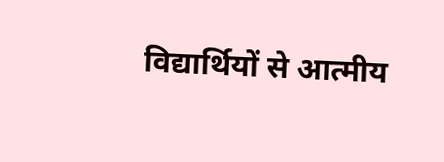विद्यार्थियों से आत्मीय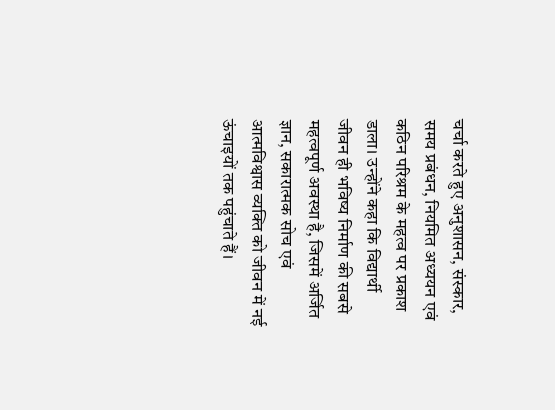चर्चा करते हुए अनुशासन, संस्कार, समय प्रबंधन, नियमित अध्ययन एवं कठिन परिश्रम के महत्व पर प्रकाश डाला। उन्होंने कहा कि विद्यार्थी जीवन ही भविष्य निर्माण की सबसे महत्वपूर्ण अवस्था है, जिसमें अर्जित ज्ञान, सकारात्मक सोच एवं आत्मविश्वास व्यक्ति को जीवन में नई ऊंचाइयों तक पहुंचाते हैं।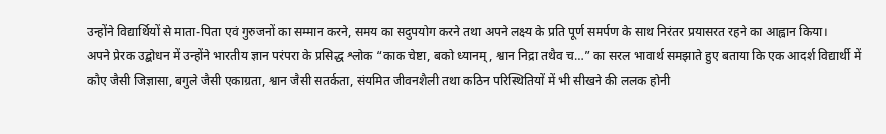उन्होंने विद्यार्थियों से माता-पिता एवं गुरुजनों का सम्मान करने, समय का सदुपयोग करने तथा अपने लक्ष्य के प्रति पूर्ण समर्पण के साथ निरंतर प्रयासरत रहने का आह्वान किया।
अपने प्रेरक उद्बोधन में उन्होंने भारतीय ज्ञान परंपरा के प्रसिद्ध श्लोक “काक चेष्टा, बको ध्यानम्, श्वान निद्रा तथैव च…” का सरल भावार्थ समझाते हुए बताया कि एक आदर्श विद्यार्थी में कौए जैसी जिज्ञासा, बगुले जैसी एकाग्रता, श्वान जैसी सतर्कता, संयमित जीवनशैली तथा कठिन परिस्थितियों में भी सीखने की ललक होनी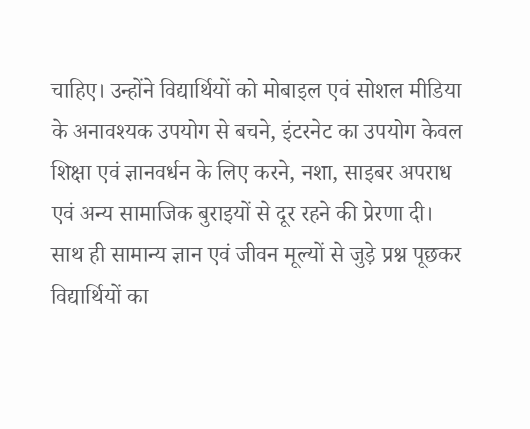चाहिए। उन्होंने विद्यार्थियों को मोबाइल एवं सोशल मीडिया के अनावश्यक उपयोग से बचने, इंटरनेट का उपयोग केवल शिक्षा एवं ज्ञानवर्धन के लिए करने, नशा, साइबर अपराध एवं अन्य सामाजिक बुराइयों से दूर रहने की प्रेरणा दी। साथ ही सामान्य ज्ञान एवं जीवन मूल्यों से जुड़े प्रश्न पूछकर विद्यार्थियों का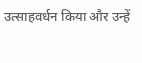उत्साहवर्धन किया और उन्हें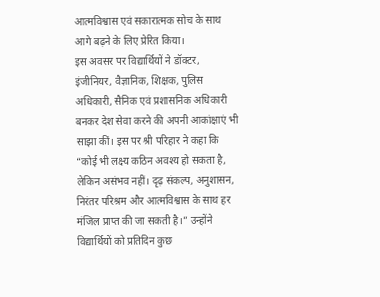आत्मविश्वास एवं सकारात्मक सोच के साथ आगे बढ़ने के लिए प्रेरित किया।
इस अवसर पर विद्यार्थियों ने डॉक्टर, इंजीनियर, वैज्ञानिक, शिक्षक, पुलिस अधिकारी, सैनिक एवं प्रशासनिक अधिकारी बनकर देश सेवा करने की अपनी आकांक्षाएं भी साझा कीं। इस पर श्री परिहार ने कहा कि “कोई भी लक्ष्य कठिन अवश्य हो सकता है, लेकिन असंभव नहीं। दृढ़ संकल्प, अनुशासन, निरंतर परिश्रम और आत्मविश्वास के साथ हर मंजिल प्राप्त की जा सकती है।” उन्होंने विद्यार्थियों को प्रतिदिन कुछ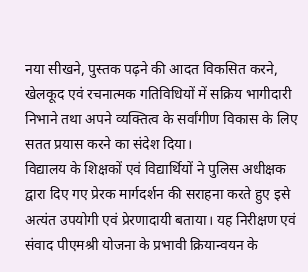नया सीखने, पुस्तक पढ़ने की आदत विकसित करने, खेलकूद एवं रचनात्मक गतिविधियों में सक्रिय भागीदारी निभाने तथा अपने व्यक्तित्व के सर्वांगीण विकास के लिए सतत प्रयास करने का संदेश दिया।
विद्यालय के शिक्षकों एवं विद्यार्थियों ने पुलिस अधीक्षक द्वारा दिए गए प्रेरक मार्गदर्शन की सराहना करते हुए इसे अत्यंत उपयोगी एवं प्रेरणादायी बताया। यह निरीक्षण एवं संवाद पीएमश्री योजना के प्रभावी क्रियान्वयन के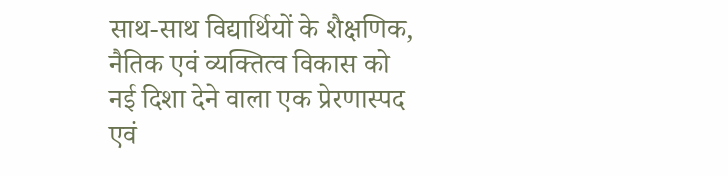साथ-साथ विद्यार्थियों के शैक्षणिक, नैतिक एवं व्यक्तित्व विकास को नई दिशा देने वाला एक प्रेरणास्पद एवं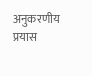अनुकरणीय प्रयास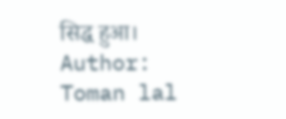सिद्ध हुआ।
Author: Toman lal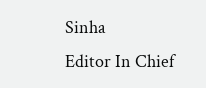Sinha
Editor In Chief